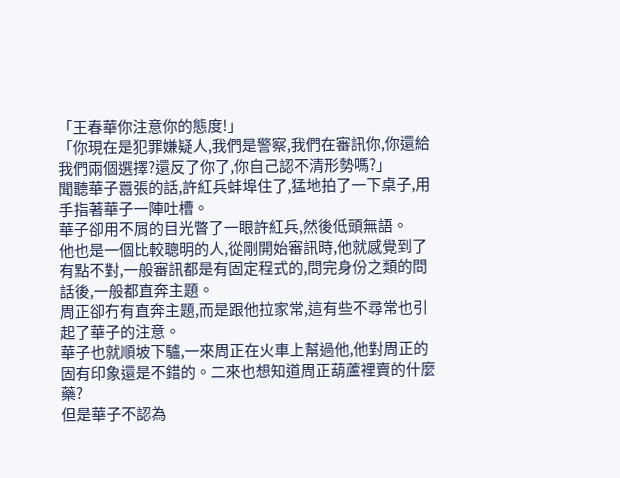「王春華你注意你的態度!」
「你現在是犯罪嫌疑人,我們是警察,我們在審訊你,你還給我們兩個選擇?還反了你了,你自己認不清形勢嗎?」
聞聽華子囂張的話,許紅兵蚌埠住了,猛地拍了一下桌子,用手指著華子一陣吐槽。
華子卻用不屑的目光瞥了一眼許紅兵,然後低頭無語。
他也是一個比較聰明的人,從剛開始審訊時,他就感覺到了有點不對,一般審訊都是有固定程式的,問完身份之類的問話後,一般都直奔主題。
周正卻冇有直奔主題,而是跟他拉家常,這有些不尋常也引起了華子的注意。
華子也就順坡下驢,一來周正在火車上幫過他,他對周正的固有印象還是不錯的。二來也想知道周正葫蘆裡賣的什麼藥?
但是華子不認為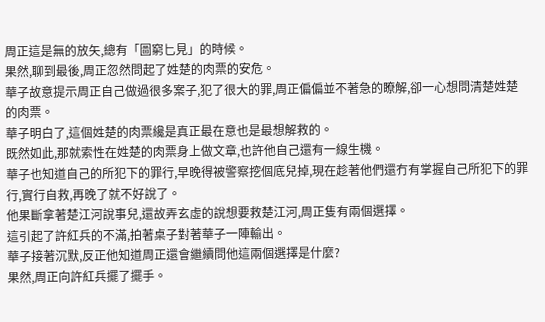周正這是無的放矢,總有「圖窮匕見」的時候。
果然,聊到最後,周正忽然問起了姓楚的肉票的安危。
華子故意提示周正自己做過很多案子,犯了很大的罪,周正偏偏並不著急的瞭解,卻一心想問清楚姓楚的肉票。
華子明白了,這個姓楚的肉票纔是真正最在意也是最想解救的。
既然如此,那就索性在姓楚的肉票身上做文章,也許他自己還有一線生機。
華子也知道自己的所犯下的罪行,早晚得被警察挖個底兒掉,現在趁著他們還冇有掌握自己所犯下的罪行,實行自救,再晚了就不好說了。
他果斷拿著楚江河說事兒,還故弄玄虛的說想要救楚江河,周正隻有兩個選擇。
這引起了許紅兵的不滿,拍著桌子對著華子一陣輸出。
華子接著沉默,反正他知道周正還會繼續問他這兩個選擇是什麼?
果然,周正向許紅兵擺了擺手。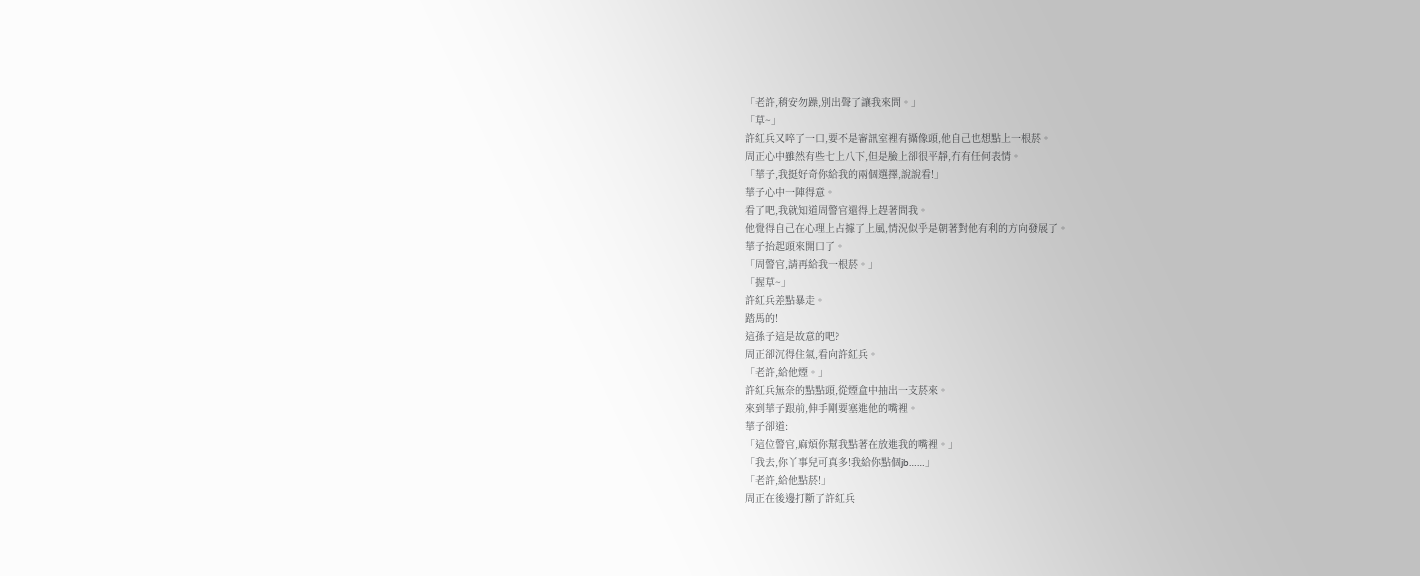「老許,稍安勿躁,別出聲了讓我來問。」
「草~」
許紅兵又啐了一口,要不是審訊室裡有攝像頭,他自己也想點上一根菸。
周正心中雖然有些七上八下,但是臉上卻很平靜,冇有任何表情。
「華子,我挺好奇你給我的兩個選擇,說說看!」
華子心中一陣得意。
看了吧,我就知道周警官還得上趕著問我。
他覺得自己在心理上占據了上風,情況似乎是朝著對他有利的方向發展了。
華子抬起頭來開口了。
「周警官,請再給我一根菸。」
「握草~」
許紅兵差點暴走。
踏馬的!
這孫子這是故意的吧?
周正卻沉得住氣,看向許紅兵。
「老許,給他煙。」
許紅兵無奈的點點頭,從煙盒中抽出一支菸來。
來到華子跟前,伸手剛要塞進他的嘴裡。
華子卻道:
「這位警官,麻煩你幫我點著在放進我的嘴裡。」
「我去,你丫事兒可真多!我給你點個jb……」
「老許,給他點菸!」
周正在後邊打斷了許紅兵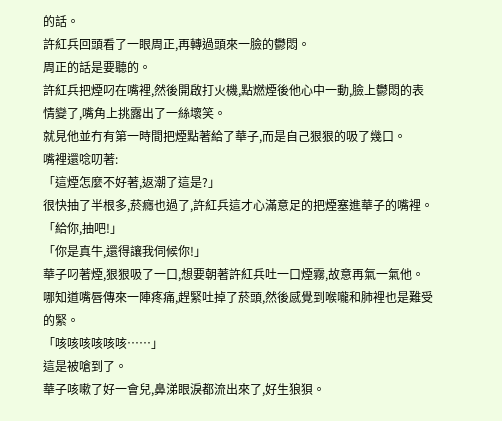的話。
許紅兵回頭看了一眼周正,再轉過頭來一臉的鬱悶。
周正的話是要聽的。
許紅兵把煙叼在嘴裡,然後開啟打火機,點燃煙後他心中一動,臉上鬱悶的表情變了,嘴角上挑露出了一絲壞笑。
就見他並冇有第一時間把煙點著給了華子,而是自己狠狠的吸了幾口。
嘴裡還唸叨著:
「這煙怎麼不好著,返潮了這是?」
很快抽了半根多,菸癮也過了,許紅兵這才心滿意足的把煙塞進華子的嘴裡。
「給你,抽吧!」
「你是真牛,還得讓我伺候你!」
華子叼著煙,狠狠吸了一口,想要朝著許紅兵吐一口煙霧,故意再氣一氣他。
哪知道嘴唇傳來一陣疼痛,趕緊吐掉了菸頭,然後感覺到喉嚨和肺裡也是難受的緊。
「咳咳咳咳咳咳……」
這是被嗆到了。
華子咳嗽了好一會兒,鼻涕眼淚都流出來了,好生狼狽。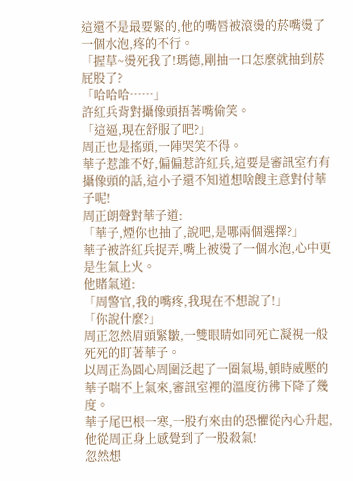這還不是最要緊的,他的嘴唇被滾燙的菸嘴燙了一個水泡,疼的不行。
「握草~燙死我了!瑪德,剛抽一口怎麼就抽到菸屁股了?
「哈哈哈……」
許紅兵背對攝像頭捂著嘴偷笑。
「這逼,現在舒服了吧?」
周正也是搖頭,一陣哭笑不得。
華子惹誰不好,偏偏惹許紅兵,這要是審訊室冇有攝像頭的話,這小子還不知道想啥餿主意對付華子呢!
周正朗聲對華子道:
「華子,煙你也抽了,說吧,是哪兩個選擇?」
華子被許紅兵捉弄,嘴上被燙了一個水泡,心中更是生氣上火。
他賭氣道:
「周警官,我的嘴疼,我現在不想說了!」
「你說什麼?」
周正忽然眉頭緊皺,一雙眼睛如同死亡凝視一般死死的盯著華子。
以周正為圓心周圍泛起了一圈氣場,頓時威壓的華子喘不上氣來,審訊室裡的溫度彷彿下降了幾度。
華子尾巴根一寒,一股冇來由的恐懼從內心升起,他從周正身上感覺到了一股殺氣!
忽然想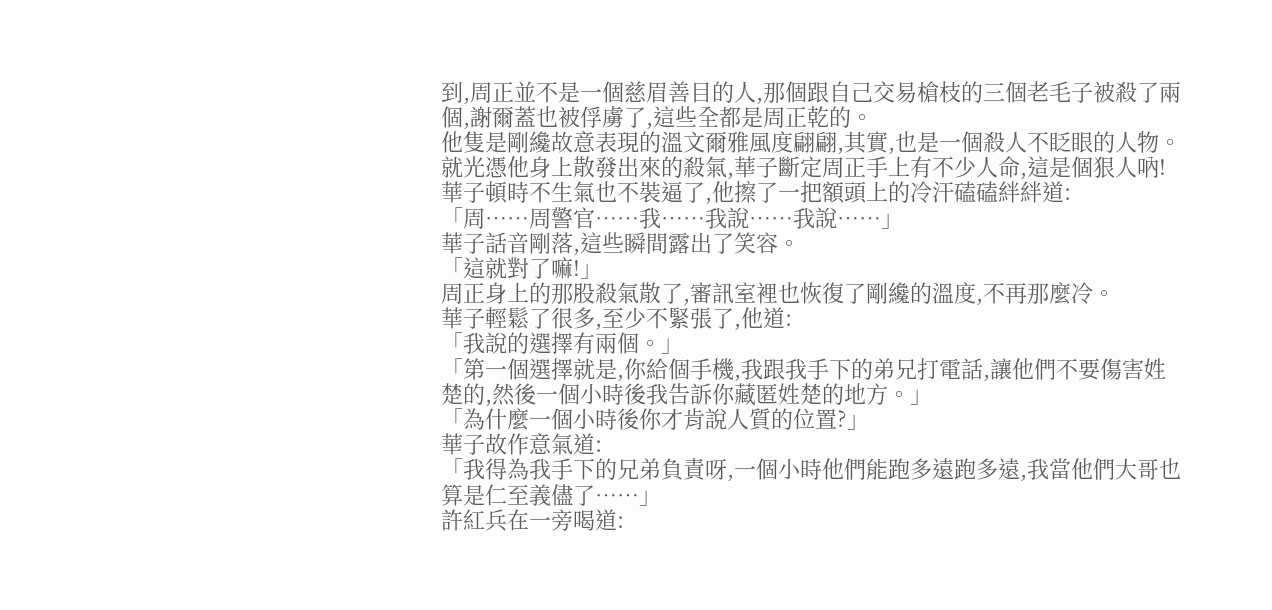到,周正並不是一個慈眉善目的人,那個跟自己交易槍枝的三個老毛子被殺了兩個,謝爾蓋也被俘虜了,這些全都是周正乾的。
他隻是剛纔故意表現的溫文爾雅風度翩翩,其實,也是一個殺人不眨眼的人物。
就光憑他身上散發出來的殺氣,華子斷定周正手上有不少人命,這是個狠人吶!
華子頓時不生氣也不裝逼了,他擦了一把額頭上的冷汗磕磕絆絆道:
「周……周警官……我……我說……我說……」
華子話音剛落,這些瞬間露出了笑容。
「這就對了嘛!」
周正身上的那股殺氣散了,審訊室裡也恢復了剛纔的溫度,不再那麼冷。
華子輕鬆了很多,至少不緊張了,他道:
「我說的選擇有兩個。」
「第一個選擇就是,你給個手機,我跟我手下的弟兄打電話,讓他們不要傷害姓楚的,然後一個小時後我告訴你藏匿姓楚的地方。」
「為什麼一個小時後你才肯說人質的位置?」
華子故作意氣道:
「我得為我手下的兄弟負責呀,一個小時他們能跑多遠跑多遠,我當他們大哥也算是仁至義儘了……」
許紅兵在一旁喝道: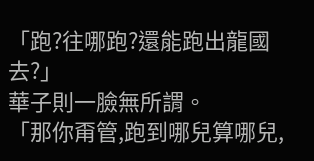「跑?往哪跑?還能跑出龍國去?」
華子則一臉無所謂。
「那你甭管,跑到哪兒算哪兒,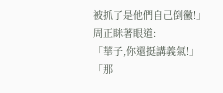被抓了是他們自己倒黴!」
周正眯著眼道:
「華子,你還挺講義氣!」
「那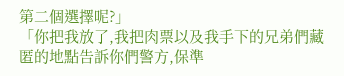第二個選擇呢?」
「你把我放了,我把肉票以及我手下的兄弟們藏匿的地點告訴你們警方,保準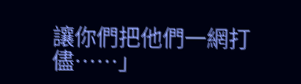讓你們把他們一網打儘……」